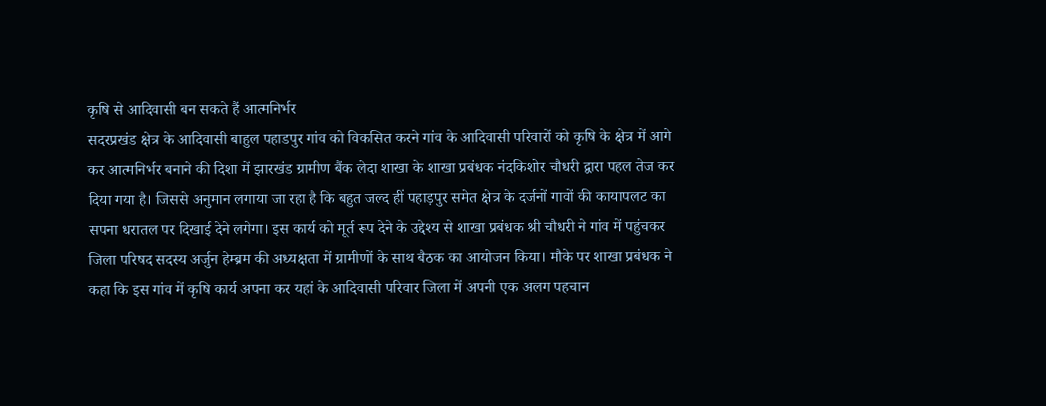कृषि से आदिवासी बन सकते हैं आत्मनिर्भर
सदरप्रखंड क्षेत्र के आदिवासी बाहुल पहाडपुर गांव को विकसित करने गांव के आदिवासी परिवारों को कृषि के क्षेत्र में आगे कर आत्मनिर्भर बनाने की दिशा में झारखंड ग्रामीण बैंक लेदा शाखा के शाखा प्रबंधक नंदकिशोर चौधरी द्वारा पहल तेज कर दिया गया है। जिससे अनुमान लगाया जा रहा है कि बहुत जल्द हीं पहाड़पुर समेत क्षेत्र के दर्जनों गावों की कायापलट का सपना धरातल पर दिखाई देने लगेगा। इस कार्य को मूर्त रूप देने के उद्देश्य से शाखा प्रबंधक श्री चौधरी ने गांव में पहुंचकर जिला परिषद सदस्य अर्जुन हेम्ब्रम की अध्यक्षता में ग्रामीणों के साथ बैठक का आयोजन किया। मौके पर शाखा प्रबंधक ने कहा कि इस गांव में कृषि कार्य अपना कर यहां के आदिवासी परिवार जिला में अपनी एक अलग पहचान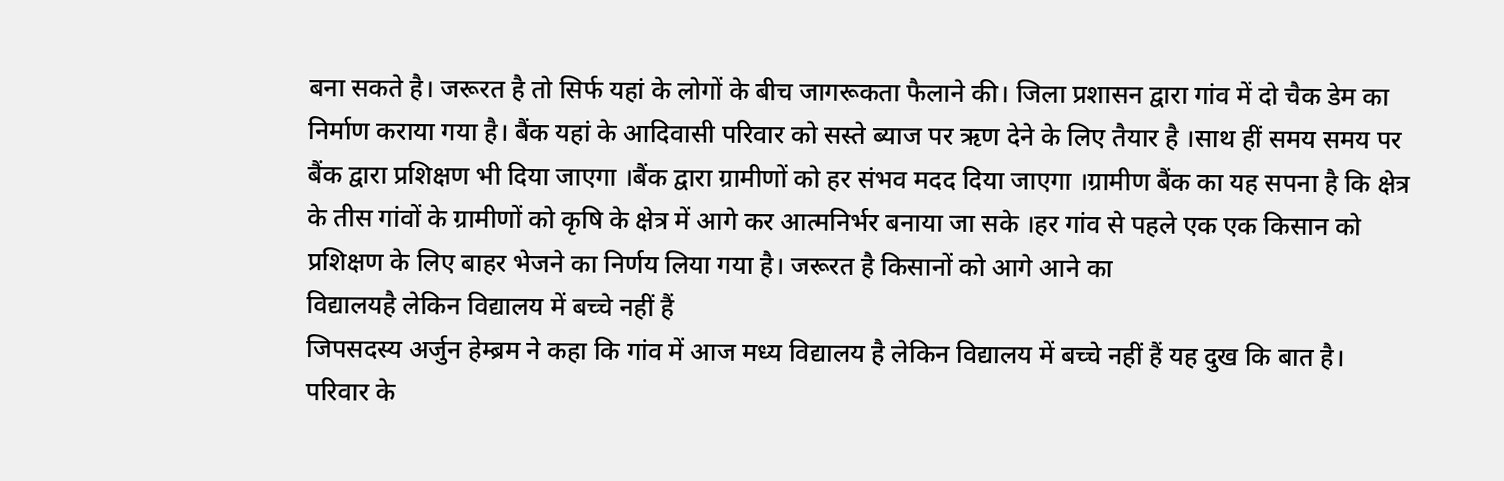बना सकते है। जरूरत है तो सिर्फ यहां के लोगों के बीच जागरूकता फैलाने की। जिला प्रशासन द्वारा गांव में दो चैक डेम का निर्माण कराया गया है। बैंक यहां के आदिवासी परिवार को सस्ते ब्याज पर ऋण देने के लिए तैयार है ।साथ हीं समय समय पर बैंक द्वारा प्रशिक्षण भी दिया जाएगा ।बैंक द्वारा ग्रामीणों को हर संभव मदद दिया जाएगा ।ग्रामीण बैंक का यह सपना है कि क्षेत्र के तीस गांवों के ग्रामीणों को कृषि के क्षेत्र में आगे कर आत्मनिर्भर बनाया जा सके ।हर गांव से पहले एक एक किसान को प्रशिक्षण के लिए बाहर भेजने का निर्णय लिया गया है। जरूरत है किसानों को आगे आने का
विद्यालयहै लेकिन विद्यालय में बच्चे नहीं हैं
जिपसदस्य अर्जुन हेम्ब्रम ने कहा कि गांव में आज मध्य विद्यालय है लेकिन विद्यालय में बच्चे नहीं हैं यह दुख कि बात है। परिवार के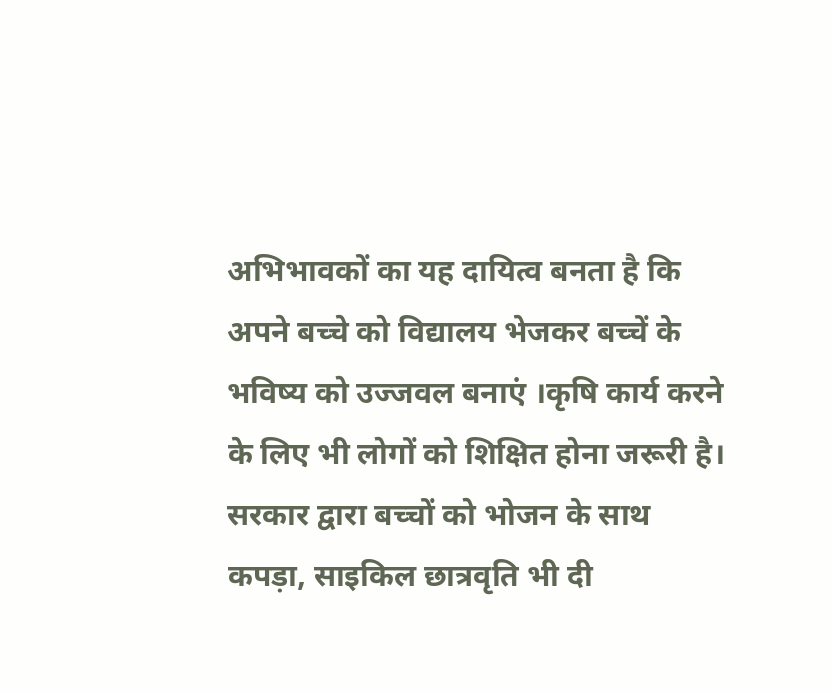अभिभावकों का यह दायित्व बनता है कि अपने बच्चे को विद्यालय भेजकर बच्चें के भविष्य को उज्जवल बनाएं ।कृषि कार्य करने के लिए भी लोगों को शिक्षित होना जरूरी है। सरकार द्वारा बच्चों को भोजन के साथ कपड़ा, साइकिल छात्रवृति भी दी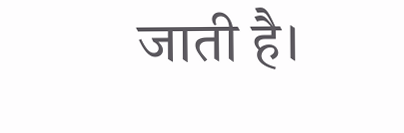जाती है।